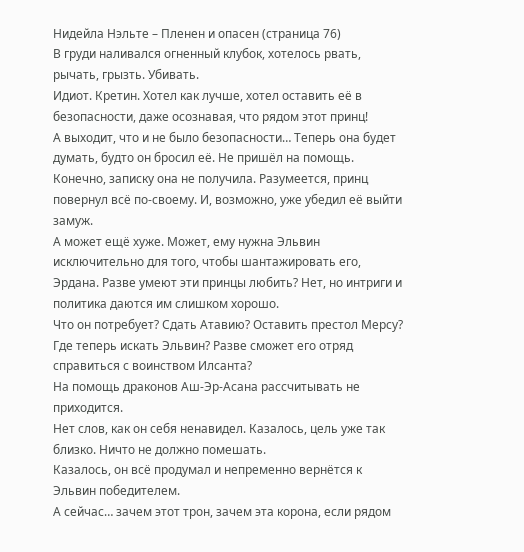Нидейла Нэльте – Пленен и опасен (страница 76)
В груди наливался огненный клубок, хотелось рвать, рычать, грызть. Убивать.
Идиот. Кретин. Хотел как лучше, хотел оставить её в безопасности, даже осознавая, что рядом этот принц!
А выходит, что и не было безопасности… Теперь она будет думать, будто он бросил её. Не пришёл на помощь.
Конечно, записку она не получила. Разумеется, принц повернул всё по-своему. И, возможно, уже убедил её выйти замуж.
А может ещё хуже. Может, ему нужна Эльвин исключительно для того, чтобы шантажировать его, Эрдана. Разве умеют эти принцы любить? Нет, но интриги и политика даются им слишком хорошо.
Что он потребует? Сдать Атавию? Оставить престол Мерсу? Где теперь искать Эльвин? Разве сможет его отряд справиться с воинством Илсанта?
На помощь драконов Аш-Эр-Асана рассчитывать не приходится.
Нет слов, как он себя ненавидел. Казалось, цель уже так близко. Ничто не должно помешать.
Казалось, он всё продумал и непременно вернётся к Эльвин победителем.
А сейчас… зачем этот трон, зачем эта корона, если рядом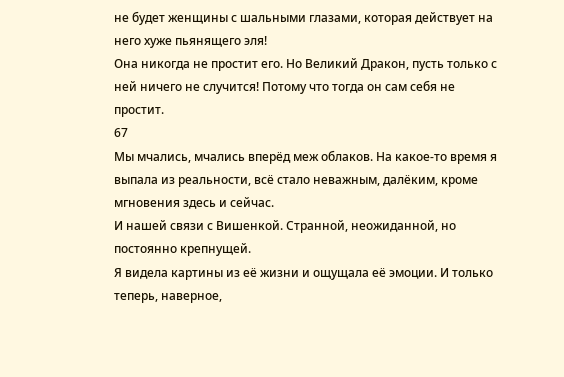не будет женщины с шальными глазами, которая действует на него хуже пьянящего эля!
Она никогда не простит его. Но Великий Дракон, пусть только с ней ничего не случится! Потому что тогда он сам себя не простит.
67
Мы мчались, мчались вперёд меж облаков. На какое-то время я выпала из реальности, всё стало неважным, далёким, кроме мгновения здесь и сейчас.
И нашей связи с Вишенкой. Странной, неожиданной, но постоянно крепнущей.
Я видела картины из её жизни и ощущала её эмоции. И только теперь, наверное,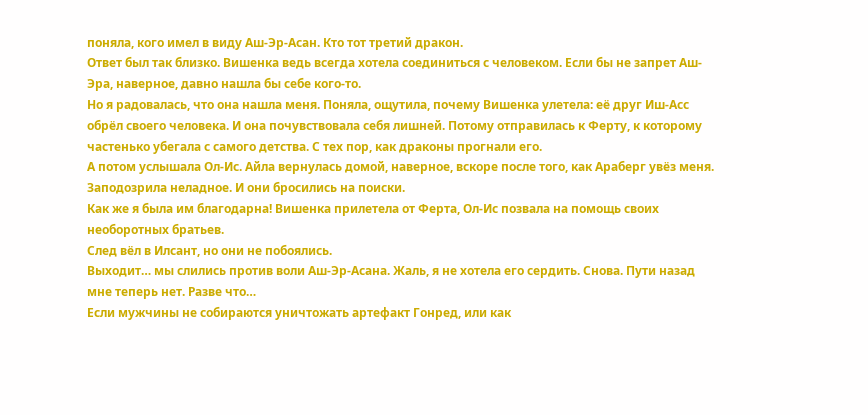поняла, кого имел в виду Аш-Эр-Асан. Кто тот третий дракон.
Ответ был так близко. Вишенка ведь всегда хотела соединиться с человеком. Если бы не запрет Аш-Эра, наверное, давно нашла бы себе кого-то.
Но я радовалась, что она нашла меня. Поняла, ощутила, почему Вишенка улетела: её друг Иш-Асс обрёл своего человека. И она почувствовала себя лишней. Потому отправилась к Ферту, к которому частенько убегала с самого детства. С тех пор, как драконы прогнали его.
А потом услышала Ол-Ис. Айла вернулась домой, наверное, вскоре после того, как Араберг увёз меня. Заподозрила неладное. И они бросились на поиски.
Как же я была им благодарна! Вишенка прилетела от Ферта, Ол-Ис позвала на помощь своих необоротных братьев.
След вёл в Илсант, но они не побоялись.
Выходит… мы слились против воли Аш-Эр-Асана. Жаль, я не хотела его сердить. Снова. Пути назад мне теперь нет. Разве что…
Если мужчины не собираются уничтожать артефакт Гонред, или как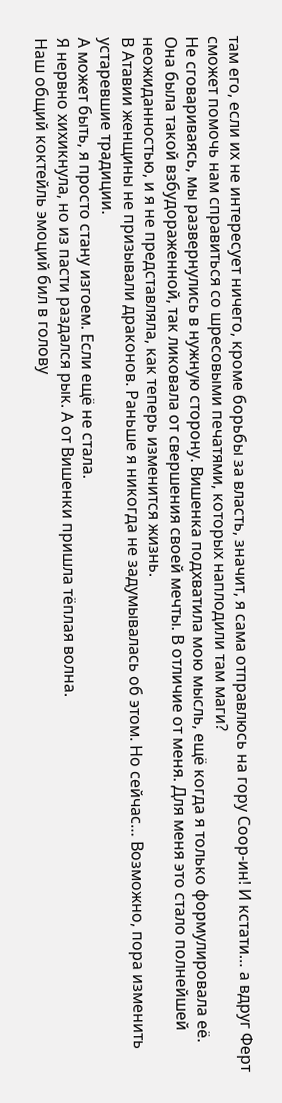там его, если их не интересует ничего, кроме борьбы за власть, значит, я сама отправлюсь на гору Соор-ин! И кстати… а вдруг Ферт сможет помочь нам справиться со шресовыми печатями, которых наплодили там маги?
Не сговариваясь, мы развернулись в нужную сторону. Вишенка подхватила мою мысль, ещё когда я только формулировала её.
Она была такой взбудораженной, так ликовала от свершения своей мечты. В отличие от меня. Для меня это стало полнейшей неожиданностью, и я не представляла, как теперь изменится жизнь.
В Атавии женщины не призывали драконов. Раньше я никогда не задумывалась об этом. Но сейчас… Возможно, пора изменить устаревшие традиции.
А может быть, я просто стану изгоем. Если ещё не стала.
Я нервно хихикнула, но из пасти раздался рык. А от Вишенки пришла тёплая волна.
Наш общий коктейль эмоций бил в голову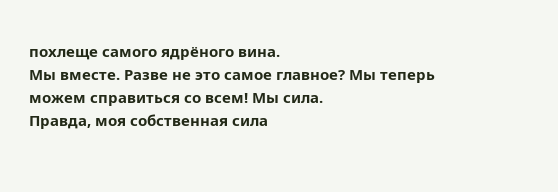похлеще самого ядрёного вина.
Мы вместе. Разве не это самое главное? Мы теперь можем справиться со всем! Мы сила.
Правда, моя собственная сила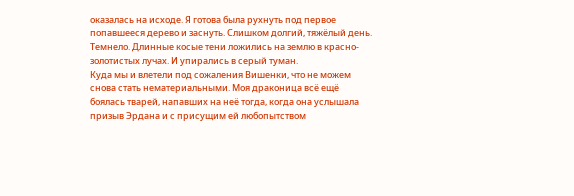оказалась на исходе. Я готова была рухнуть под первое попавшееся дерево и заснуть. Слишком долгий, тяжёлый день.
Темнело. Длинные косые тени ложились на землю в красно-золотистых лучах. И упирались в серый туман.
Куда мы и влетели под сожаления Вишенки, что не можем снова стать нематериальными. Моя драконица всё ещё боялась тварей, напавших на неё тогда, когда она услышала призыв Эрдана и с присущим ей любопытством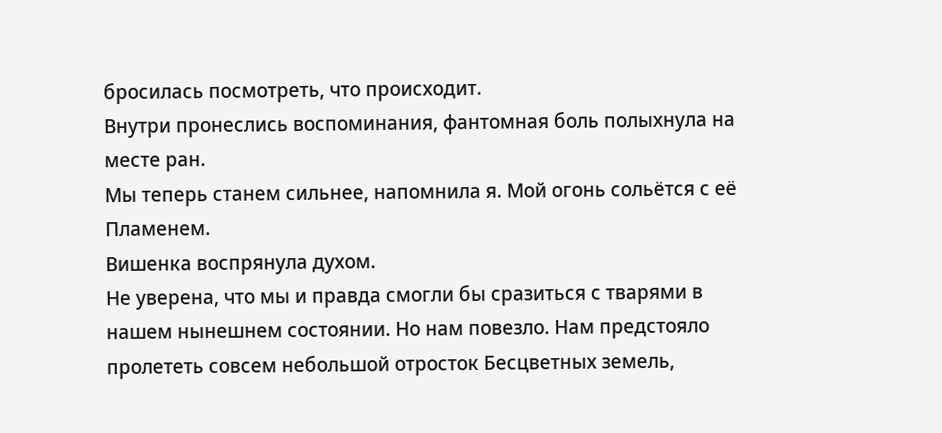бросилась посмотреть, что происходит.
Внутри пронеслись воспоминания, фантомная боль полыхнула на месте ран.
Мы теперь станем сильнее, напомнила я. Мой огонь сольётся с её Пламенем.
Вишенка воспрянула духом.
Не уверена, что мы и правда смогли бы сразиться с тварями в нашем нынешнем состоянии. Но нам повезло. Нам предстояло пролететь совсем небольшой отросток Бесцветных земель,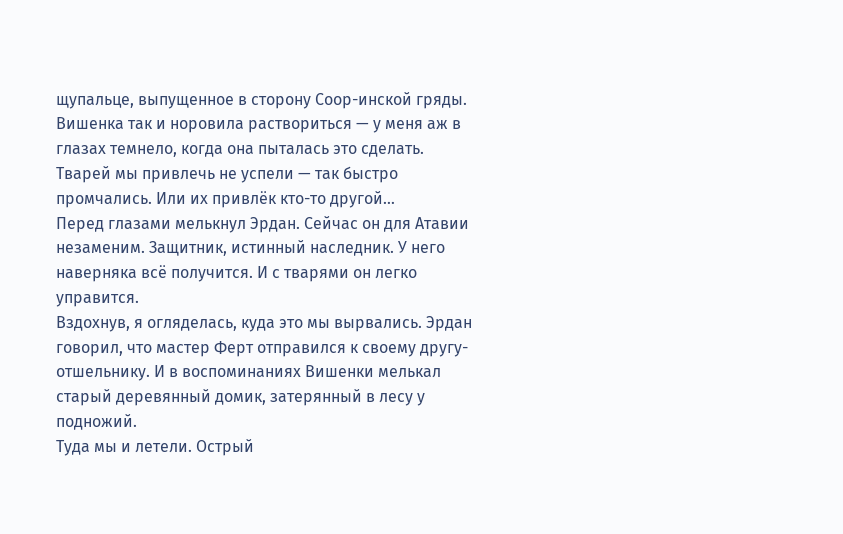щупальце, выпущенное в сторону Соор-инской гряды.
Вишенка так и норовила раствориться — у меня аж в глазах темнело, когда она пыталась это сделать. Тварей мы привлечь не успели — так быстро промчались. Или их привлёк кто-то другой…
Перед глазами мелькнул Эрдан. Сейчас он для Атавии незаменим. Защитник, истинный наследник. У него наверняка всё получится. И с тварями он легко управится.
Вздохнув, я огляделась, куда это мы вырвались. Эрдан говорил, что мастер Ферт отправился к своему другу-отшельнику. И в воспоминаниях Вишенки мелькал старый деревянный домик, затерянный в лесу у подножий.
Туда мы и летели. Острый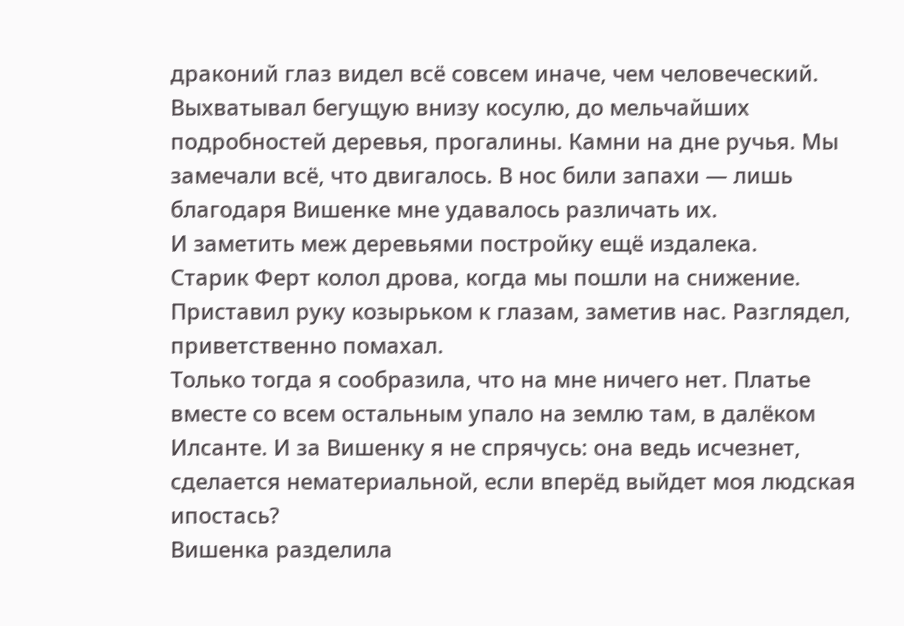драконий глаз видел всё совсем иначе, чем человеческий. Выхватывал бегущую внизу косулю, до мельчайших подробностей деревья, прогалины. Камни на дне ручья. Мы замечали всё, что двигалось. В нос били запахи — лишь благодаря Вишенке мне удавалось различать их.
И заметить меж деревьями постройку ещё издалека.
Старик Ферт колол дрова, когда мы пошли на снижение. Приставил руку козырьком к глазам, заметив нас. Разглядел, приветственно помахал.
Только тогда я сообразила, что на мне ничего нет. Платье вместе со всем остальным упало на землю там, в далёком Илсанте. И за Вишенку я не спрячусь: она ведь исчезнет, сделается нематериальной, если вперёд выйдет моя людская ипостась?
Вишенка разделила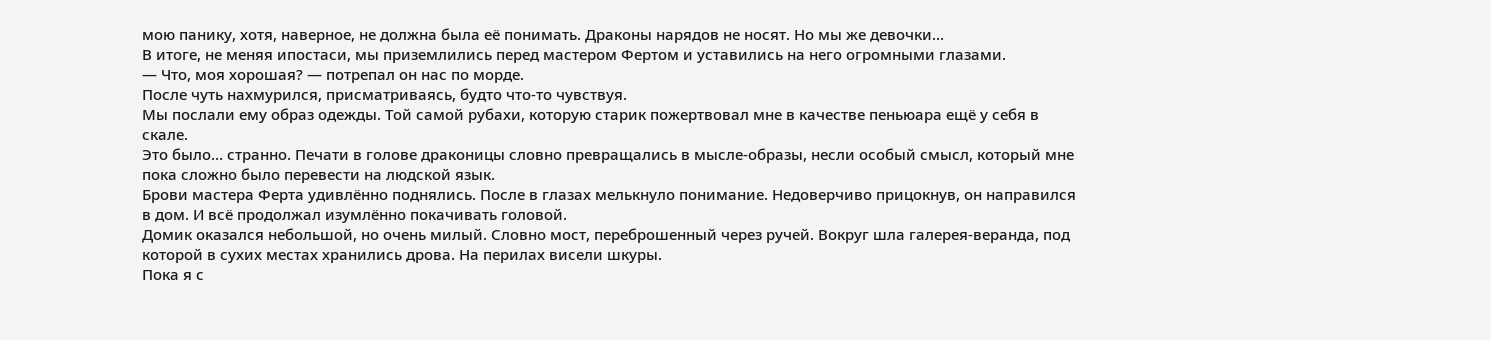мою панику, хотя, наверное, не должна была её понимать. Драконы нарядов не носят. Но мы же девочки…
В итоге, не меняя ипостаси, мы приземлились перед мастером Фертом и уставились на него огромными глазами.
— Что, моя хорошая? — потрепал он нас по морде.
После чуть нахмурился, присматриваясь, будто что-то чувствуя.
Мы послали ему образ одежды. Той самой рубахи, которую старик пожертвовал мне в качестве пеньюара ещё у себя в скале.
Это было… странно. Печати в голове драконицы словно превращались в мысле-образы, несли особый смысл, который мне пока сложно было перевести на людской язык.
Брови мастера Ферта удивлённо поднялись. После в глазах мелькнуло понимание. Недоверчиво прицокнув, он направился в дом. И всё продолжал изумлённо покачивать головой.
Домик оказался небольшой, но очень милый. Словно мост, переброшенный через ручей. Вокруг шла галерея-веранда, под которой в сухих местах хранились дрова. На перилах висели шкуры.
Пока я с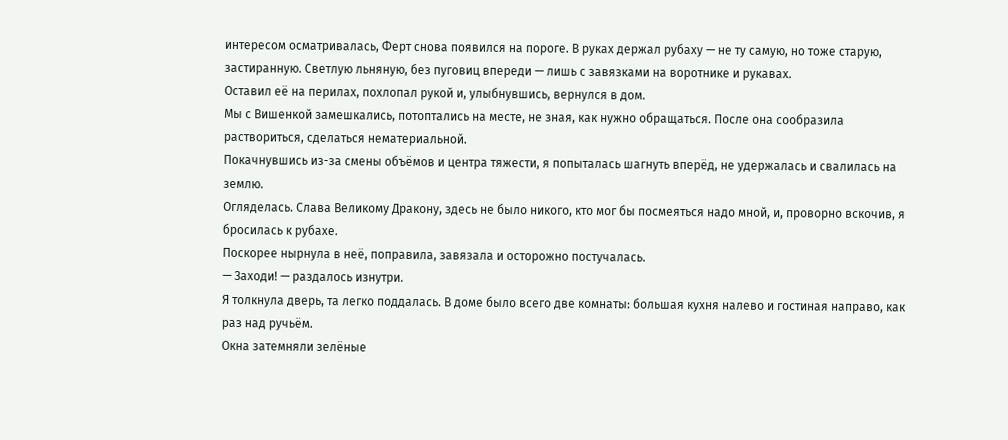интересом осматривалась, Ферт снова появился на пороге. В руках держал рубаху — не ту самую, но тоже старую, застиранную. Светлую льняную, без пуговиц впереди — лишь с завязками на воротнике и рукавах.
Оставил её на перилах, похлопал рукой и, улыбнувшись, вернулся в дом.
Мы с Вишенкой замешкались, потоптались на месте, не зная, как нужно обращаться. После она сообразила раствориться, сделаться нематериальной.
Покачнувшись из-за смены объёмов и центра тяжести, я попыталась шагнуть вперёд, не удержалась и свалилась на землю.
Огляделась. Слава Великому Дракону, здесь не было никого, кто мог бы посмеяться надо мной, и, проворно вскочив, я бросилась к рубахе.
Поскорее нырнула в неё, поправила, завязала и осторожно постучалась.
— Заходи! — раздалось изнутри.
Я толкнула дверь, та легко поддалась. В доме было всего две комнаты: большая кухня налево и гостиная направо, как раз над ручьём.
Окна затемняли зелёные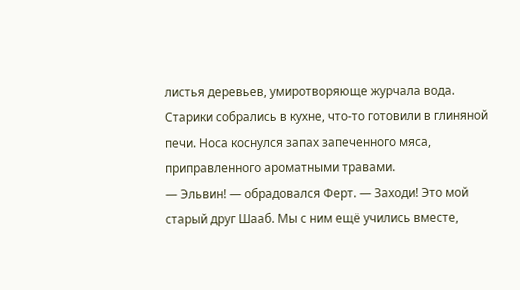листья деревьев, умиротворяюще журчала вода.
Старики собрались в кухне, что-то готовили в глиняной печи. Носа коснулся запах запеченного мяса, приправленного ароматными травами.
— Эльвин! — обрадовался Ферт. — Заходи! Это мой старый друг Шааб. Мы с ним ещё учились вместе,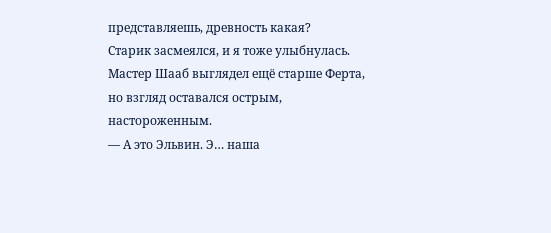представляешь, древность какая?
Старик засмеялся, и я тоже улыбнулась. Мастер Шааб выглядел ещё старше Ферта, но взгляд оставался острым, настороженным.
— А это Эльвин. Э… наша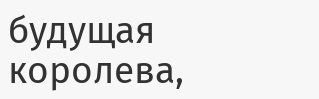будущая королева,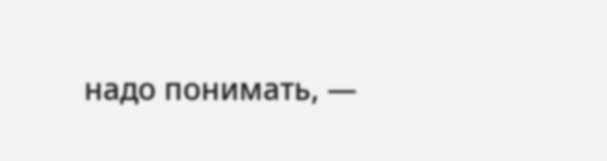надо понимать, —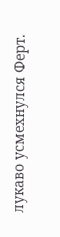лукаво усмехнулся Ферт.